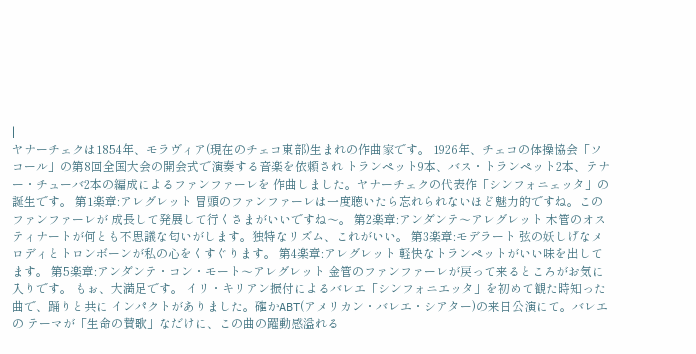|
ヤナーチェクは1854年、モラヴィア(現在のチェコ東部)生まれの作曲家です。 1926年、チェコの体操協会「ソコール」の第8回全国大会の開会式で演奏する音楽を依頼され トランペット9本、バス・トランペット2本、テナー・チューバ2本の編成によるファンファーレを 作曲しました。ヤナーチェクの代表作「シンフォニェッタ」の誕生です。 第1楽章:アレグレット 冒頭のファンファーレは一度聴いたら忘れられないほど魅力的ですね。このファンファーレが 成長して発展して行くさまがいいですね〜。 第2楽章:アンダンテ〜アレグレット 木管のオスティナートが何とも不思議な匂いがします。独特なリズム、これがいい。 第3楽章:モデラート 弦の妖しげなメロディとトロンボーンが私の心をくすぐります。 第4楽章:アレグレット 軽快なトランペットがいい味を出してます。 第5楽章:アンダンテ・コン・モート〜アレグレット 金管のファンファーレが戻って来るところがお気に入りです。 もぉ、大満足です。 イリ・キリアン振付によるバレエ「シンフォニエッタ」を初めて観た時知った曲で、踊りと共に インパクトがありました。確かABT(アメリカン・バレエ・シアター)の来日公演にて。バレエの テーマが「生命の賛歌」なだけに、この曲の躍動感溢れる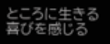ところに生きる喜びを感じる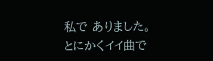私で ありました。とにかくイイ曲で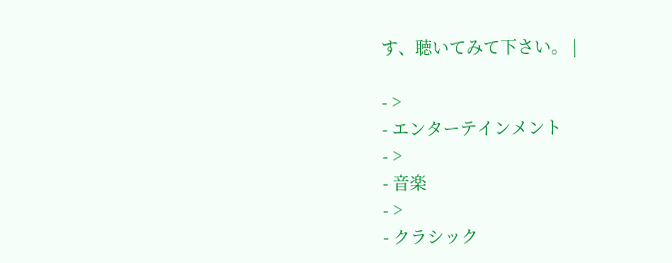す、聴いてみて下さい。 |

- >
- エンターテインメント
- >
- 音楽
- >
- クラシック